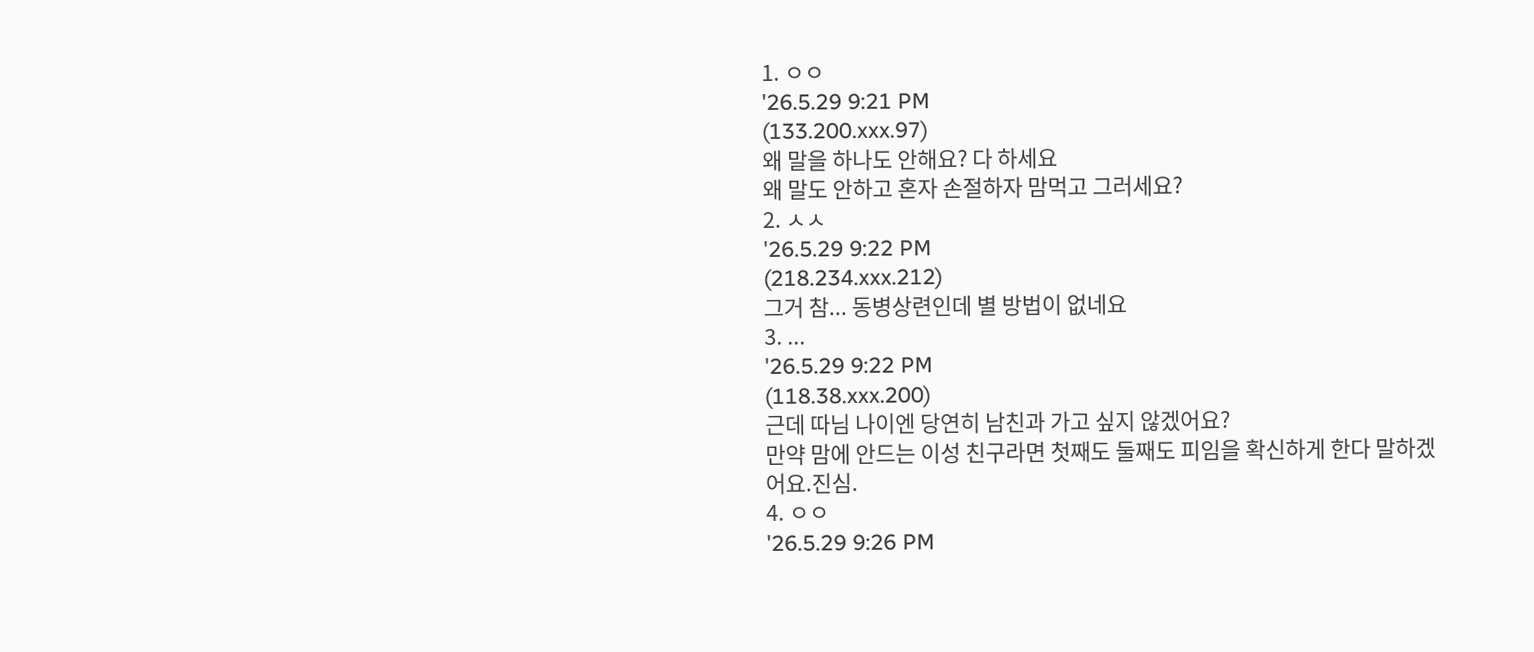1. ㅇㅇ
'26.5.29 9:21 PM
(133.200.xxx.97)
왜 말을 하나도 안해요? 다 하세요
왜 말도 안하고 혼자 손절하자 맘먹고 그러세요?
2. ㅅㅅ
'26.5.29 9:22 PM
(218.234.xxx.212)
그거 참... 동병상련인데 별 방법이 없네요
3. ...
'26.5.29 9:22 PM
(118.38.xxx.200)
근데 따님 나이엔 당연히 남친과 가고 싶지 않겠어요?
만약 맘에 안드는 이성 친구라면 첫째도 둘째도 피임을 확신하게 한다 말하겠어요.진심.
4. ㅇㅇ
'26.5.29 9:26 PM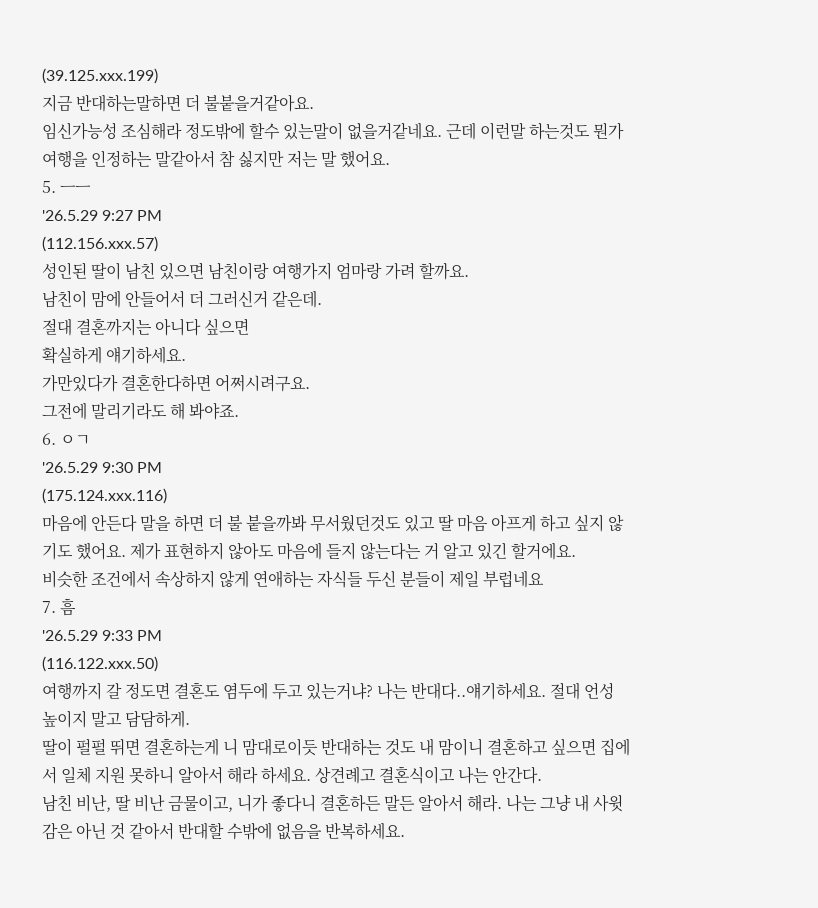(39.125.xxx.199)
지금 반대하는말하면 더 불붙을거같아요.
임신가능성 조심해라 정도밖에 할수 있는말이 없을거같네요. 근데 이런말 하는것도 뭔가 여행을 인정하는 말같아서 참 싫지만 저는 말 했어요.
5. ㅡㅡ
'26.5.29 9:27 PM
(112.156.xxx.57)
성인된 딸이 남친 있으면 남친이랑 여행가지 엄마랑 가려 할까요.
남친이 맘에 안들어서 더 그러신거 같은데.
절대 결혼까지는 아니다 싶으면
확실하게 얘기하세요.
가만있다가 결혼한다하면 어쩌시려구요.
그전에 말리기라도 해 봐야죠.
6. ㅇㄱ
'26.5.29 9:30 PM
(175.124.xxx.116)
마음에 안든다 말을 하면 더 불 붙을까봐 무서웠던것도 있고 딸 마음 아프게 하고 싶지 않기도 했어요. 제가 표현하지 않아도 마음에 들지 않는다는 거 알고 있긴 할거에요.
비슷한 조건에서 속상하지 않게 연애하는 자식들 두신 분들이 제일 부럽네요
7. 흠
'26.5.29 9:33 PM
(116.122.xxx.50)
여행까지 갈 정도면 결혼도 염두에 두고 있는거냐? 나는 반대다..얘기하세요. 절대 언성 높이지 말고 담담하게.
딸이 펄펄 뛰면 결혼하는게 니 맘대로이듯 반대하는 것도 내 맘이니 결혼하고 싶으면 집에서 일체 지원 못하니 알아서 해라 하세요. 상견례고 결혼식이고 나는 안간다.
남친 비난, 딸 비난 금물이고, 니가 좋다니 결혼하든 말든 알아서 해라. 나는 그냥 내 사윗감은 아닌 것 같아서 반대할 수밖에 없음을 반복하세요.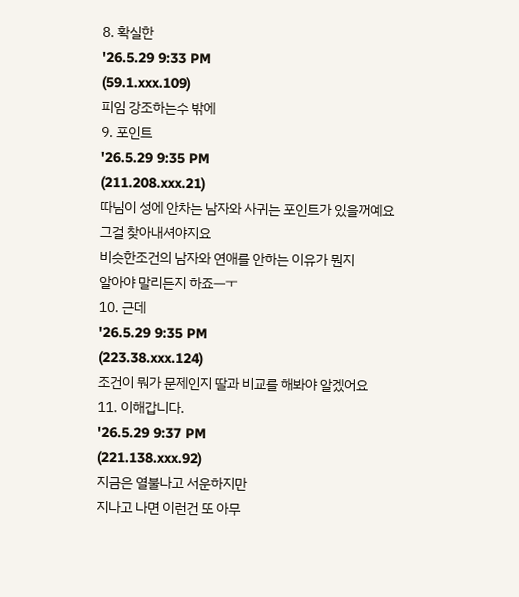8. 확실한
'26.5.29 9:33 PM
(59.1.xxx.109)
피임 강조하는수 밖에
9. 포인트
'26.5.29 9:35 PM
(211.208.xxx.21)
따님이 성에 안차는 남자와 사귀는 포인트가 있을꺼예요
그걸 찾아내셔야지요
비슷한조건의 남자와 연애를 안하는 이유가 뭔지
알아야 말리든지 하죠ㅡㅜ
10. 근데
'26.5.29 9:35 PM
(223.38.xxx.124)
조건이 뭐가 문제인지 딸과 비교를 해봐야 알겠어요
11. 이해갑니다.
'26.5.29 9:37 PM
(221.138.xxx.92)
지금은 열불나고 서운하지만
지나고 나면 이런건 또 아무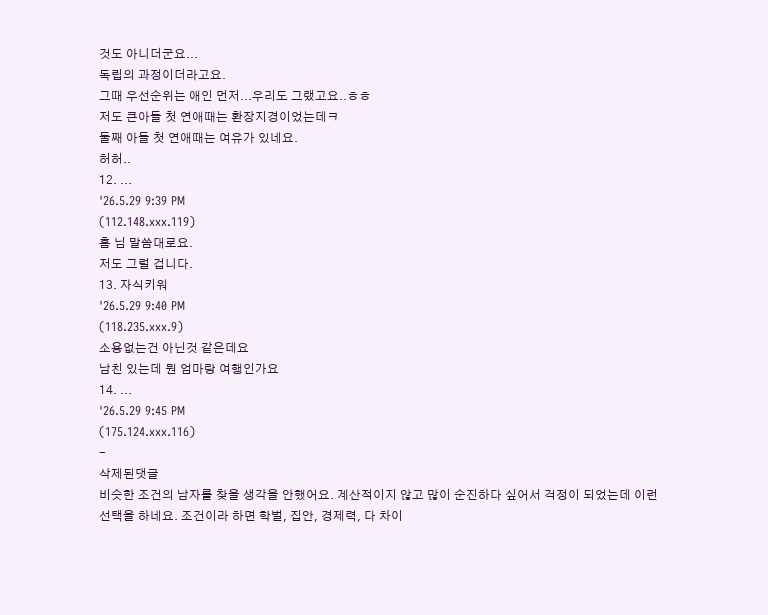것도 아니더군요...
독립의 과정이더라고요.
그때 우선순위는 애인 먼저...우리도 그랬고요..ㅎㅎ
저도 큰아들 첫 연애때는 환장지경이었는데ㅋ
둘째 아들 첫 연애때는 여유가 있네요.
허허..
12. ...
'26.5.29 9:39 PM
(112.148.xxx.119)
흠 님 말씀대로요.
저도 그럴 겁니다.
13. 자식키워
'26.5.29 9:40 PM
(118.235.xxx.9)
소용없는건 아닌것 같은데요
남친 있는데 뭔 엄마랑 여행인가요
14. ...
'26.5.29 9:45 PM
(175.124.xxx.116)
-
삭제된댓글
비슷한 조건의 남자를 찾을 생각을 안했어요. 계산적이지 않고 많이 순진하다 싶어서 걱정이 되었는데 이런 선택을 하네요. 조건이라 하면 학벌, 집안, 경제력, 다 차이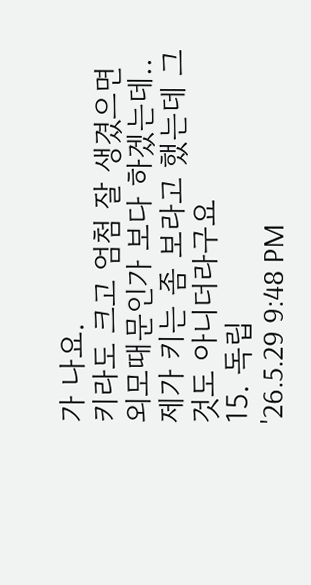가 나요.
키라도 크고 엄첨 잘 생겼으면 외모때문인가 보다 하겠는데..제가 키는 좀 보라고 했는데 그것도 아니더라구요
15. 독립
'26.5.29 9:48 PM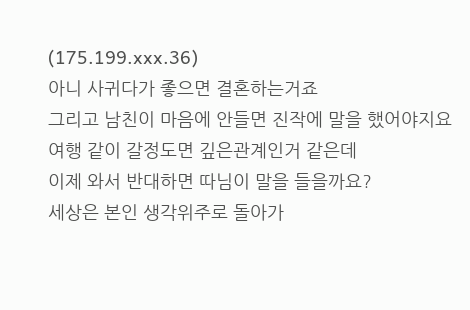(175.199.xxx.36)
아니 사귀다가 좋으면 결혼하는거죠
그리고 남친이 마음에 안들면 진작에 말을 했어야지요
여행 같이 갈정도면 깊은관계인거 같은데
이제 와서 반대하면 따님이 말을 들을까요?
세상은 본인 생각위주로 돌아가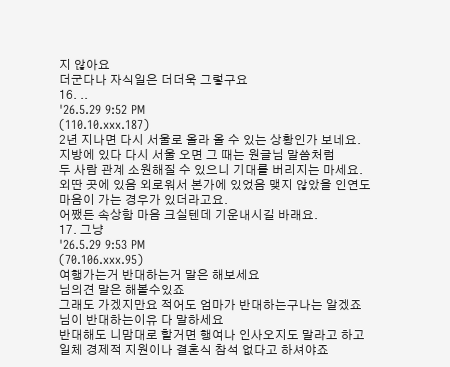지 않아요
더군다나 자식일은 더더욱 그렇구요
16. ..
'26.5.29 9:52 PM
(110.10.xxx.187)
2년 지나면 다시 서울로 올라 올 수 있는 상황인가 보네요.
지방에 있다 다시 서울 오면 그 때는 원글님 말씀처럼
두 사람 관계 소원해질 수 있으니 기대를 버리지는 마세요.
외딴 곳에 있음 외로워서 본가에 있었음 맺지 않았을 인연도
마음이 가는 경우가 있더라고요.
어쨌든 속상함 마음 크실텐데 기운내시길 바래요.
17. 그냥
'26.5.29 9:53 PM
(70.106.xxx.95)
여행가는거 반대하는거 말은 해보세요
님의견 말은 해볼수있죠
그래도 가겠지만요 적어도 엄마가 반대하는구나는 알겠죠
님이 반대하는이유 다 말하세요
반대해도 니맘대로 할거면 행여나 인사오지도 말라고 하고
일체 경제적 지원이나 결혼식 참석 없다고 하셔야죠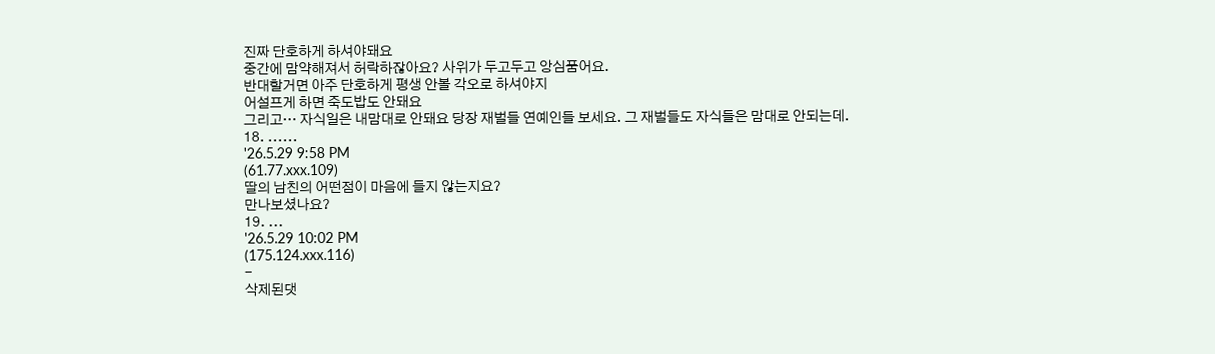진짜 단호하게 하셔야돼요
중간에 맘약해져서 허락하잖아요? 사위가 두고두고 앙심품어요.
반대할거면 아주 단호하게 평생 안볼 각오로 하셔야지
어설프게 하면 죽도밥도 안돼요
그리고… 자식일은 내맘대로 안돼요 당장 재벌들 연예인들 보세요. 그 재벌들도 자식들은 맘대로 안되는데.
18. ......
'26.5.29 9:58 PM
(61.77.xxx.109)
딸의 남친의 어떤점이 마음에 들지 않는지요?
만나보셨나요?
19. ...
'26.5.29 10:02 PM
(175.124.xxx.116)
-
삭제된댓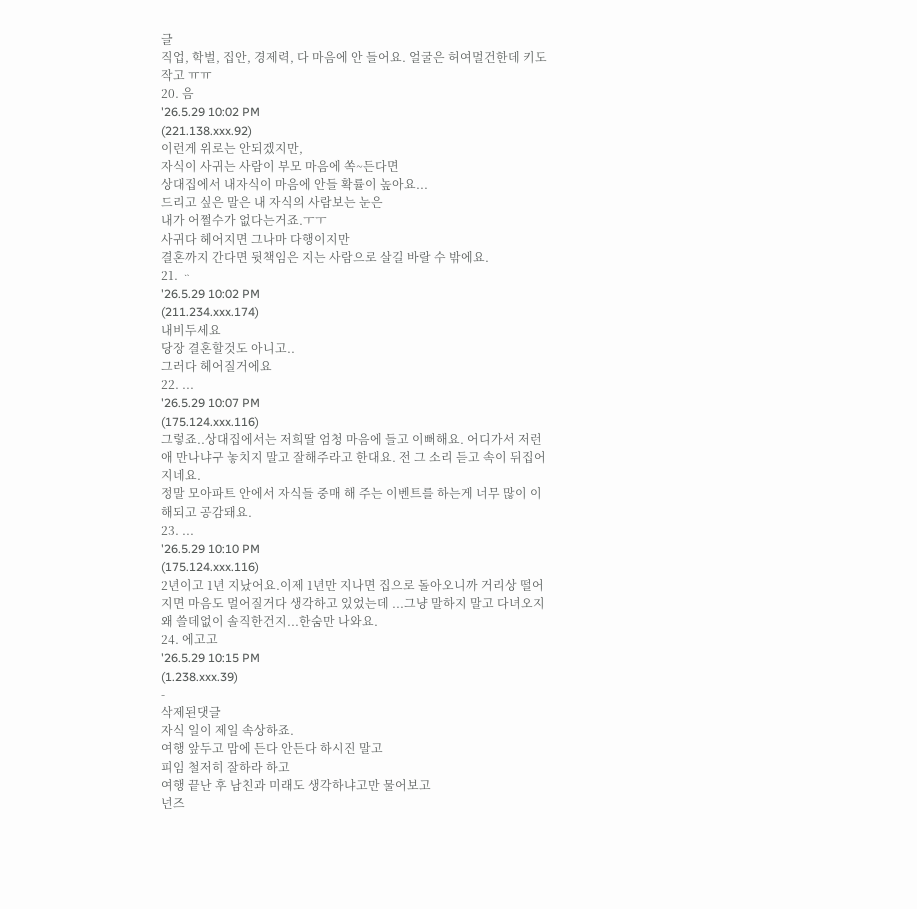글
직업, 학벌, 집안, 경제력, 다 마음에 안 들어요. 얼굴은 허여멀건한데 키도 작고 ㅠㅠ
20. 음
'26.5.29 10:02 PM
(221.138.xxx.92)
이런게 위로는 안되겠지만,
자식이 사귀는 사람이 부모 마음에 쏙~든다면
상대집에서 내자식이 마음에 안들 확률이 높아요...
드리고 싶은 말은 내 자식의 사람보는 눈은
내가 어쩔수가 없다는거죠.ㅜㅜ
사귀다 헤어지면 그나마 다행이지만
결혼까지 간다면 뒷책임은 지는 사람으로 살길 바랄 수 밖에요.
21. ᆢ
'26.5.29 10:02 PM
(211.234.xxx.174)
내비두세요
당장 결혼할것도 아니고..
그러다 헤어질거에요
22. ...
'26.5.29 10:07 PM
(175.124.xxx.116)
그렇죠..상대집에서는 저희딸 엄청 마음에 들고 이뻐해요. 어디가서 저런 애 만나냐구 놓치지 말고 잘해주라고 한대요. 전 그 소리 듣고 속이 뒤집어지네요.
정말 모아파트 안에서 자식들 중매 해 주는 이벤트를 하는게 너무 많이 이해되고 공감돼요.
23. ...
'26.5.29 10:10 PM
(175.124.xxx.116)
2년이고 1년 지났어요.이제 1년만 지나면 집으로 돌아오니까 거리상 떨어지면 마음도 멀어질거다 생각하고 있었는데 ...그냥 말하지 말고 다녀오지 왜 쓸데없이 솔직한건지...한숨만 나와요.
24. 에고고
'26.5.29 10:15 PM
(1.238.xxx.39)
-
삭제된댓글
자식 일이 제일 속상하죠.
여행 앞두고 맘에 든다 안든다 하시진 말고
피임 철저히 잘하라 하고
여행 끝난 후 남친과 미래도 생각하냐고만 물어보고
넌즈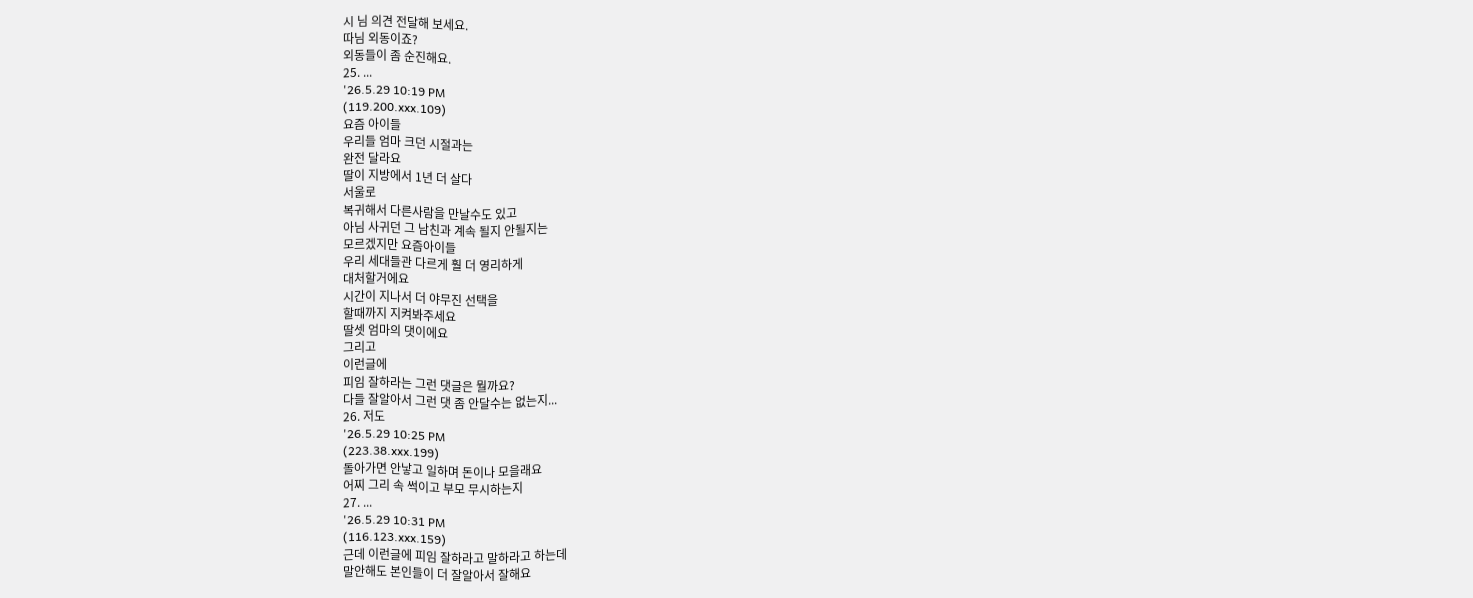시 님 의견 전달해 보세요.
따님 외동이죠?
외동들이 좀 순진해요.
25. ...
'26.5.29 10:19 PM
(119.200.xxx.109)
요즘 아이들
우리들 엄마 크던 시절과는
완전 달라요
딸이 지방에서 1년 더 살다
서울로
복귀해서 다른사람을 만날수도 있고
아님 사귀던 그 남친과 계속 될지 안될지는
모르겠지만 요즘아이들
우리 세대들관 다르게 훨 더 영리하게
대처할거에요
시간이 지나서 더 야무진 선택을
할때까지 지켜봐주세요
딸셋 엄마의 댓이에요
그리고
이런글에
피임 잘하라는 그런 댓글은 뭘까요?
다들 잘알아서 그런 댓 좀 안달수는 없는지...
26. 저도
'26.5.29 10:25 PM
(223.38.xxx.199)
돌아가면 안낳고 일하며 돈이나 모을래요
어찌 그리 속 썩이고 부모 무시하는지
27. ...
'26.5.29 10:31 PM
(116.123.xxx.159)
근데 이런글에 피임 잘하라고 말하라고 하는데
말안해도 본인들이 더 잘알아서 잘해요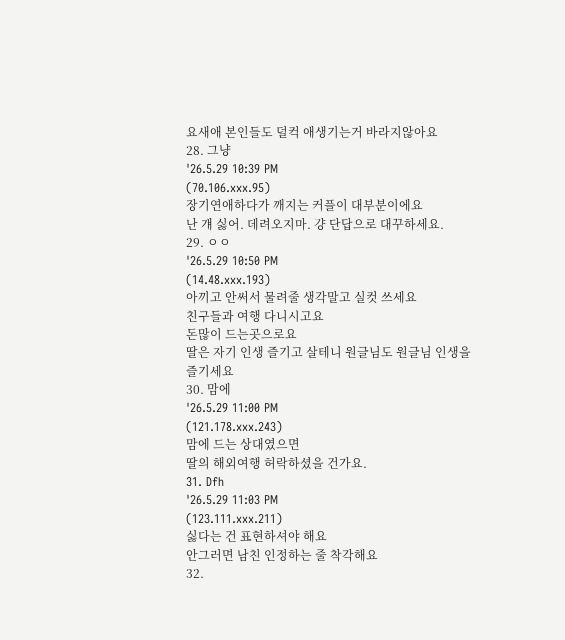요새애 본인들도 덜컥 애생기는거 바라지않아요
28. 그냥
'26.5.29 10:39 PM
(70.106.xxx.95)
장기연애하다가 깨지는 커플이 대부분이에요
난 걔 싫어. 데려오지마. 걍 단답으로 대꾸하세요.
29. ㅇㅇ
'26.5.29 10:50 PM
(14.48.xxx.193)
아끼고 안써서 물려줄 생각말고 실컷 쓰세요
친구들과 여행 다니시고요
돈많이 드는곳으로요
딸은 자기 인생 즐기고 살테니 원글님도 원글님 인생을
즐기세요
30. 맘에
'26.5.29 11:00 PM
(121.178.xxx.243)
맘에 드는 상대였으면
딸의 해외여행 허락하셨을 건가요.
31. Dfh
'26.5.29 11:03 PM
(123.111.xxx.211)
싫다는 건 표현하셔야 해요
안그러면 남친 인정하는 줄 착각해요
32.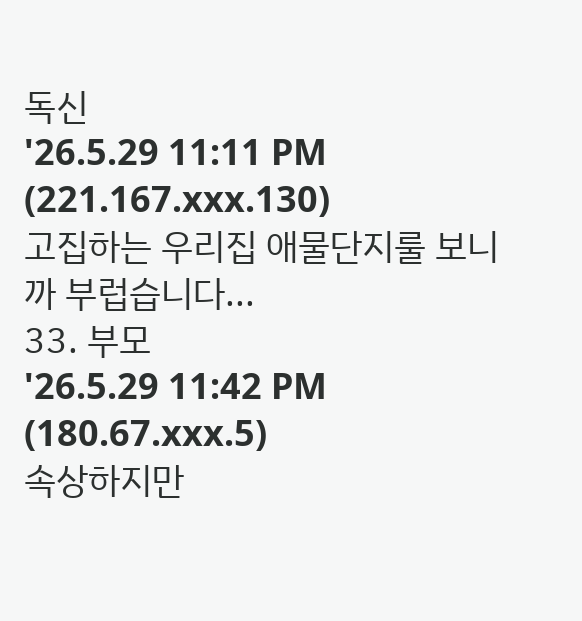독신
'26.5.29 11:11 PM
(221.167.xxx.130)
고집하는 우리집 애물단지룰 보니까 부럽습니다...
33. 부모
'26.5.29 11:42 PM
(180.67.xxx.5)
속상하지만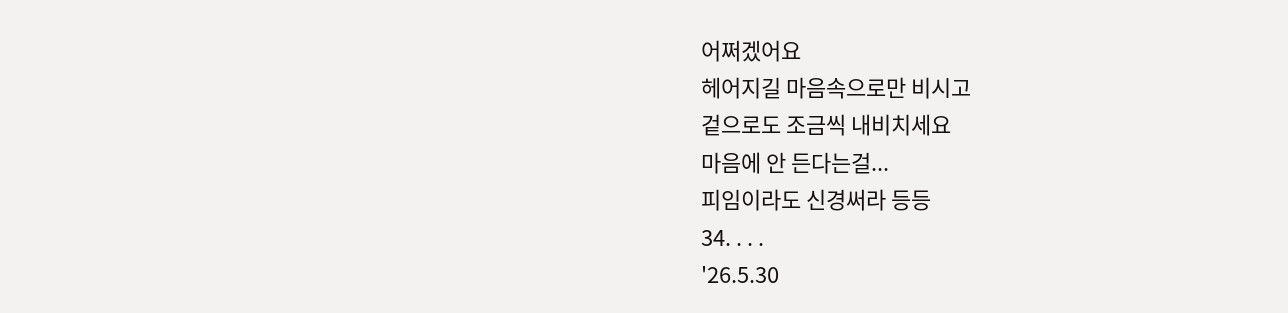어쩌겠어요
헤어지길 마음속으로만 비시고
겉으로도 조금씩 내비치세요
마음에 안 든다는걸...
피임이라도 신경써라 등등
34. . . .
'26.5.30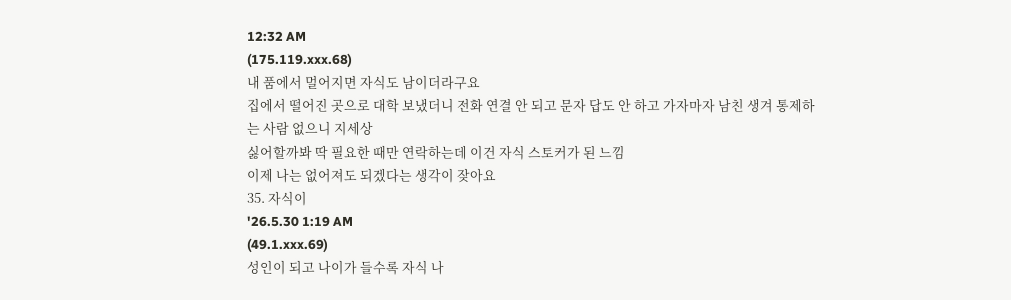12:32 AM
(175.119.xxx.68)
내 품에서 멀어지면 자식도 남이더라구요
집에서 떨어진 곳으로 대학 보냈더니 전화 연결 안 되고 문자 답도 안 하고 가자마자 남친 생겨 통제하는 사람 없으니 지세상
싫어할까봐 딱 필요한 때만 연락하는데 이건 자식 스토커가 된 느낌
이제 나는 없어져도 되겠다는 생각이 잦아요
35. 자식이
'26.5.30 1:19 AM
(49.1.xxx.69)
성인이 되고 나이가 들수록 자식 나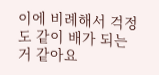이에 비례해서 걱정도 같이 배가 되는거 같아요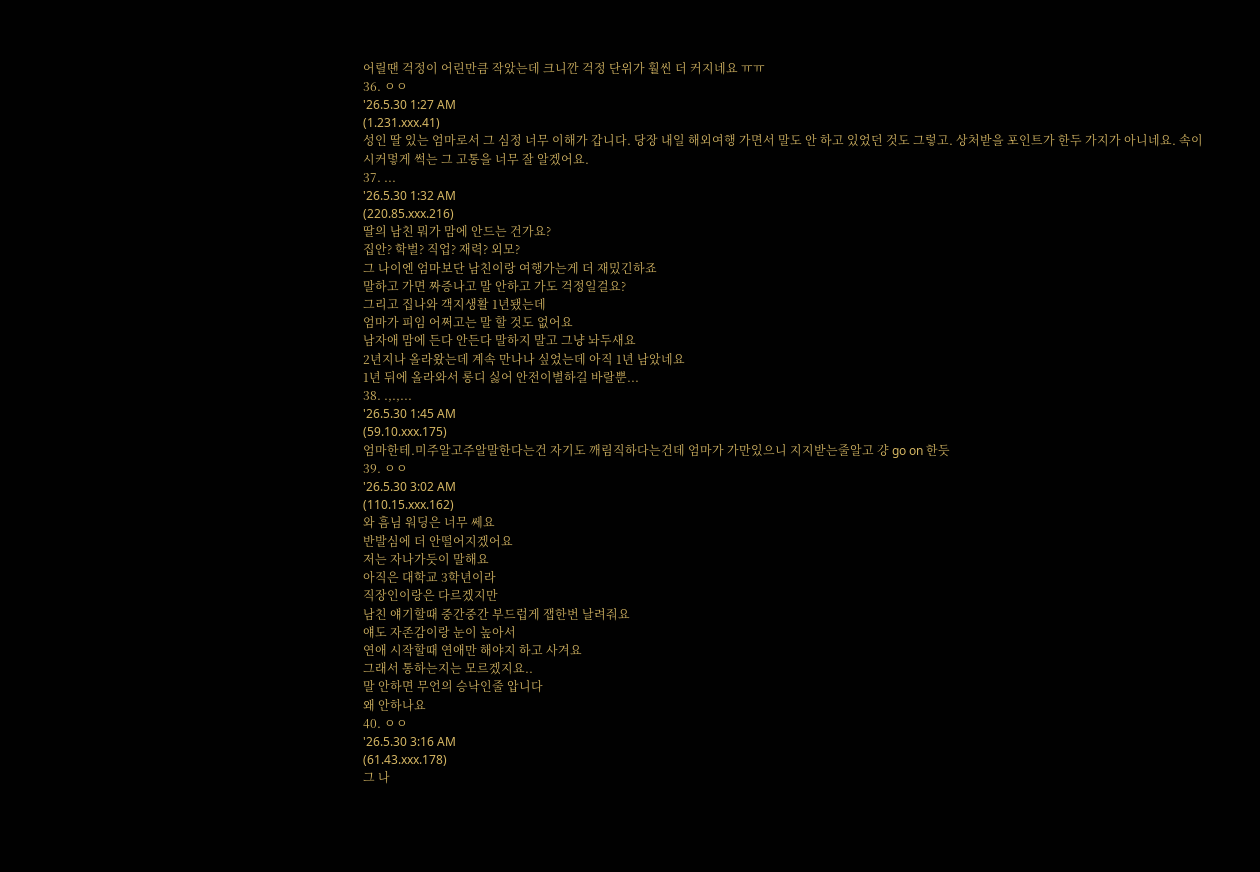어릴땐 걱정이 어린만큼 작았는데 크니깐 걱정 단위가 훨씬 더 커지네요 ㅠㅠ
36. ㅇㅇ
'26.5.30 1:27 AM
(1.231.xxx.41)
성인 딸 있는 엄마로서 그 심정 너무 이해가 갑니다. 당장 내일 해외여행 가면서 말도 안 하고 있었던 것도 그렇고. 상처받을 포인트가 한두 가지가 아니네요. 속이 시커멓게 썩는 그 고통을 너무 잘 알겠어요.
37. ...
'26.5.30 1:32 AM
(220.85.xxx.216)
딸의 남친 뭐가 맘에 안드는 건가요?
집안? 학벌? 직업? 재력? 외모?
그 나이엔 엄마보단 남친이랑 여행가는게 더 재밌긴하죠
말하고 가면 짜증나고 말 안하고 가도 걱정일걸요?
그리고 집나와 객지생활 1년됐는데
엄마가 피임 어쩌고는 말 할 것도 없어요
남자애 맘에 든다 안든다 말하지 말고 그냥 놔두새요
2년지나 올라왔는데 계속 만나나 싶었는데 아직 1년 남았네요
1년 뒤에 올라와서 롱디 싫어 안전이별하길 바랄뿐...
38. .,.,...
'26.5.30 1:45 AM
(59.10.xxx.175)
엄마한테.미주알고주알말한다는건 자기도 깨림직하다는건데 엄마가 가만있으니 지지받는줄알고 걍 go on 한듯
39. ㅇㅇ
'26.5.30 3:02 AM
(110.15.xxx.162)
와 흠님 워딩은 너무 쎄요
반발심에 더 안떨어지겠어요
저는 자나가듯이 말해요
아직은 대학교 3학년이라
직장인이랑은 다르겠지만
남친 얘기할때 중간중간 부드럽게 잽한번 날려줘요
얘도 자존감이랑 눈이 높아서
연애 시작할때 연애만 해야지 하고 사겨요
그래서 통하는지는 모르겠지요..
말 안하면 무언의 승낙인줄 압니다
왜 안하나요
40. ㅇㅇ
'26.5.30 3:16 AM
(61.43.xxx.178)
그 나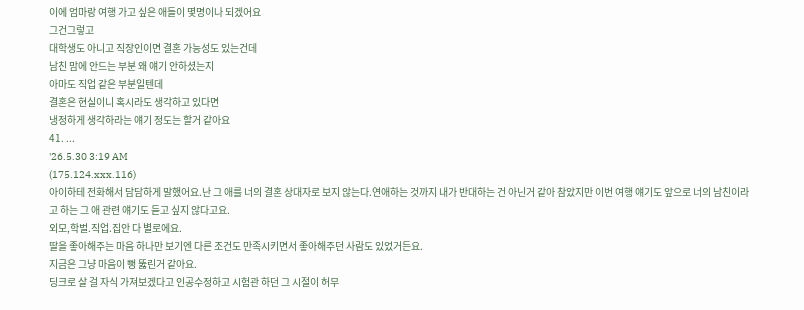이에 엄마랑 여행 가고 싶은 애들이 몇명이나 되겠어요
그건그렇고
대학생도 아니고 직장인이면 결혼 가능성도 있는건데
남친 맘에 안드는 부분 왜 얘기 안하셨는지
아마도 직업 같은 부분일텐데
결혼은 현실이니 혹시라도 생각하고 있다면
냉정하게 생각하라는 얘기 정도는 할거 같아요
41. ...
'26.5.30 3:19 AM
(175.124.xxx.116)
아이하테 전화해서 담담하게 말했어요.난 그 애를 너의 결혼 상대자로 보지 않는다.연애하는 것까지 내가 반대하는 건 아닌거 같아 참았지만 이번 여행 얘기도 앞으로 너의 남친이라고 하는 그 애 관련 얘기도 듣고 싶지 않다고요.
외모,학벌.직업.집안 다 별로에요.
딸을 좋아해주는 마음 하나만 보기엔 다른 조건도 만족시키면서 좋아해주던 사람도 있었거든요.
지금은 그냥 마음이 뻥 뚫린거 같아요.
딩크로 살 걸 자식 가져보겠다고 인공수정하고 시험관 하던 그 시절이 허무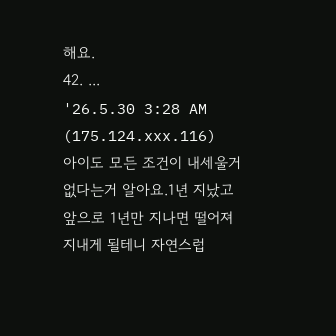해요.
42. ...
'26.5.30 3:28 AM
(175.124.xxx.116)
아이도 모든 조건이 내세울거 없다는거 알아요.1년 지났고 앞으로 1년만 지나면 떨어져 지내게 될테니 자연스럽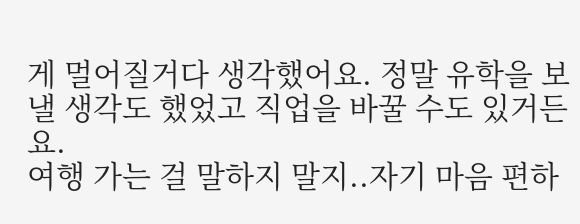게 멀어질거다 생각했어요. 정말 유학을 보낼 생각도 했었고 직업을 바꿀 수도 있거든요.
여행 가는 걸 말하지 말지..자기 마음 편하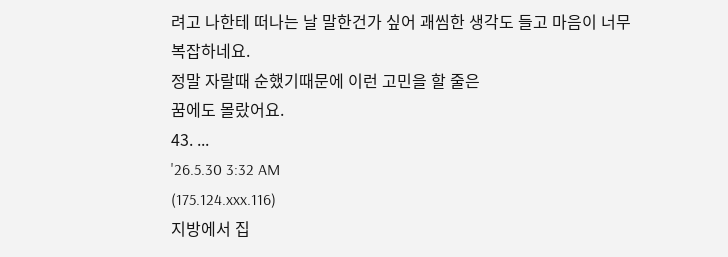려고 나한테 떠나는 날 말한건가 싶어 괘씸한 생각도 들고 마음이 너무 복잡하네요.
정말 자랄때 순했기때문에 이런 고민을 할 줄은
꿈에도 몰랐어요.
43. ...
'26.5.30 3:32 AM
(175.124.xxx.116)
지방에서 집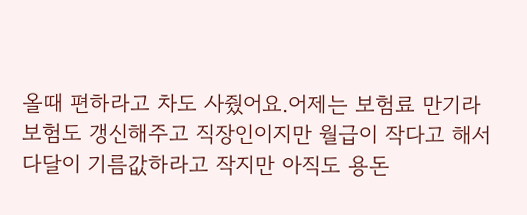올때 편하라고 차도 사줬어요.어제는 보험료 만기라 보험도 갱신해주고 직장인이지만 월급이 작다고 해서 다달이 기름값하라고 작지만 아직도 용돈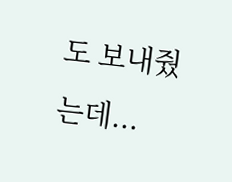도 보내줬는데...